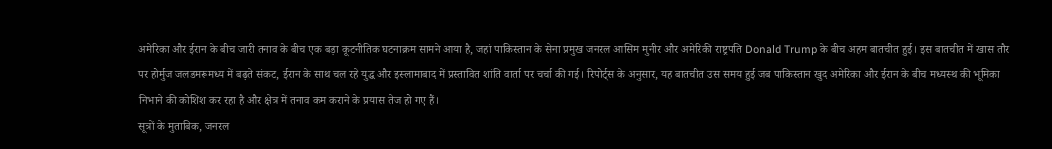अमेरिका और ईरान के बीच जारी तनाव के बीच एक बड़ा कूटनीतिक घटनाक्रम सामने आया है, जहां पाकिस्तान के सेना प्रमुख जनरल आसिम मुनीर और अमेरिकी राष्ट्रपति Donald Trump के बीच अहम बातचीत हुई। इस बातचीत में खास तौर पर होर्मुज जलडमरूमध्य में बढ़ते संकट, ईरान के साथ चल रहे युद्ध और इस्लामाबाद में प्रस्तावित शांति वार्ता पर चर्चा की गई। रिपोर्ट्स के अनुसार, यह बातचीत उस समय हुई जब पाकिस्तान खुद अमेरिका और ईरान के बीच मध्यस्थ की भूमिका निभाने की कोशिश कर रहा है और क्षेत्र में तनाव कम कराने के प्रयास तेज हो गए हैं।
सूत्रों के मुताबिक, जनरल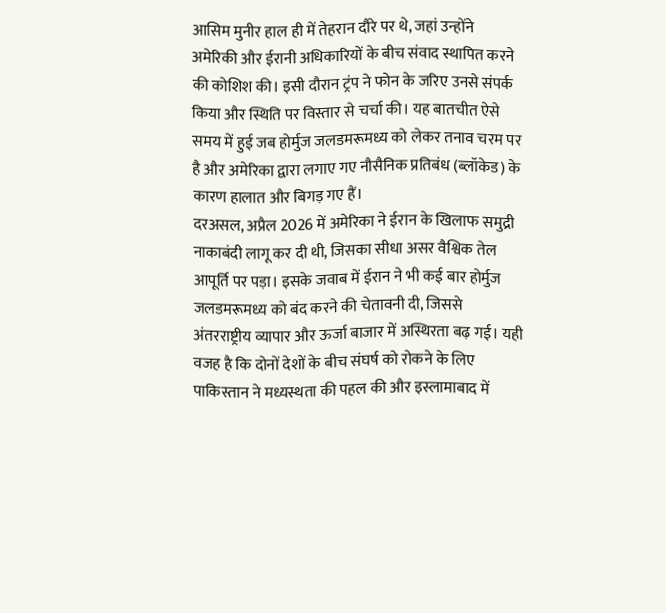आसिम मुनीर हाल ही में तेहरान दौरे पर थे, जहां उन्होंने अमेरिकी और ईरानी अधिकारियों के बीच संवाद स्थापित करने की कोशिश की। इसी दौरान ट्रंप ने फोन के जरिए उनसे संपर्क किया और स्थिति पर विस्तार से चर्चा की। यह बातचीत ऐसे समय में हुई जब होर्मुज जलडमरूमध्य को लेकर तनाव चरम पर है और अमेरिका द्वारा लगाए गए नौसैनिक प्रतिबंध (ब्लॉकेड) के कारण हालात और बिगड़ गए हैं।
दरअसल, अप्रैल 2026 में अमेरिका ने ईरान के खिलाफ समुद्री नाकाबंदी लागू कर दी थी, जिसका सीधा असर वैश्विक तेल आपूर्ति पर पड़ा। इसके जवाब में ईरान ने भी कई बार होर्मुज जलडमरूमध्य को बंद करने की चेतावनी दी, जिससे अंतरराष्ट्रीय व्यापार और ऊर्जा बाजार में अस्थिरता बढ़ गई। यही वजह है कि दोनों देशों के बीच संघर्ष को रोकने के लिए पाकिस्तान ने मध्यस्थता की पहल की और इस्लामाबाद में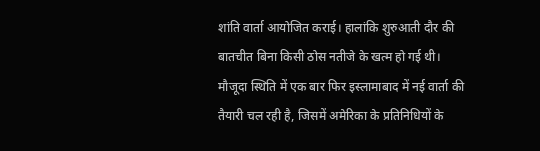शांति वार्ता आयोजित कराई। हालांकि शुरुआती दौर की बातचीत बिना किसी ठोस नतीजे के खत्म हो गई थी।
मौजूदा स्थिति में एक बार फिर इस्लामाबाद में नई वार्ता की तैयारी चल रही है, जिसमें अमेरिका के प्रतिनिधियों के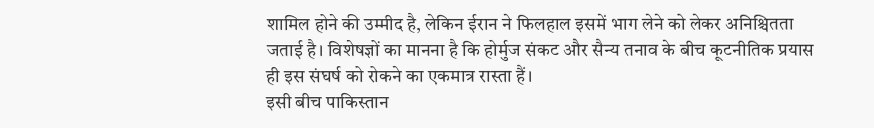शामिल होने की उम्मीद है, लेकिन ईरान ने फिलहाल इसमें भाग लेने को लेकर अनिश्चितता जताई है। विशेषज्ञों का मानना है कि होर्मुज संकट और सैन्य तनाव के बीच कूटनीतिक प्रयास ही इस संघर्ष को रोकने का एकमात्र रास्ता हैं।
इसी बीच पाकिस्तान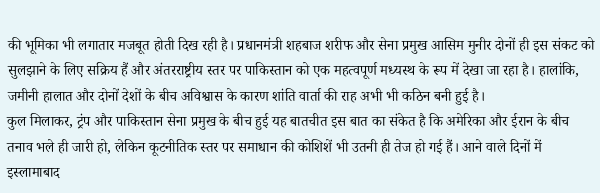की भूमिका भी लगातार मजबूत होती दिख रही है। प्रधानमंत्री शहबाज शरीफ और सेना प्रमुख आसिम मुनीर दोनों ही इस संकट को सुलझाने के लिए सक्रिय हैं और अंतरराष्ट्रीय स्तर पर पाकिस्तान को एक महत्वपूर्ण मध्यस्थ के रूप में देखा जा रहा है। हालांकि, जमीनी हालात और दोनों देशों के बीच अविश्वास के कारण शांति वार्ता की राह अभी भी कठिन बनी हुई है।
कुल मिलाकर, ट्रंप और पाकिस्तान सेना प्रमुख के बीच हुई यह बातचीत इस बात का संकेत है कि अमेरिका और ईरान के बीच तनाव भले ही जारी हो, लेकिन कूटनीतिक स्तर पर समाधान की कोशिशें भी उतनी ही तेज हो गई हैं। आने वाले दिनों में इस्लामाबाद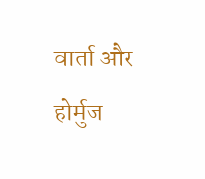वार्ता और होर्मुज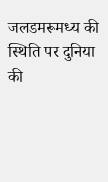जलडमरूमध्य की स्थिति पर दुनिया की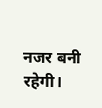नजर बनी रहेगी।